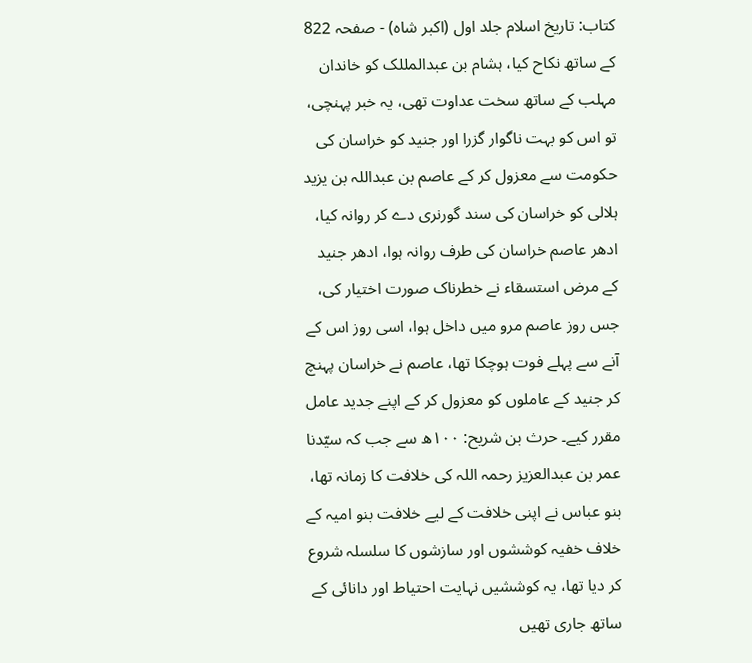کتاب: تاریخ اسلام جلد اول (اکبر شاہ) - صفحہ 822
کے ساتھ نکاح کیا، ہشام بن عبدالمللک کو خاندان مہلب کے ساتھ سخت عداوت تھی، یہ خبر پہنچی، تو اس کو بہت ناگوار گزرا اور جنید کو خراسان کی حکومت سے معزول کر کے عاصم بن عبداللہ بن یزید ہلالی کو خراسان کی سند گورنری دے کر روانہ کیا، ادھر عاصم خراسان کی طرف روانہ ہوا، ادھر جنید کے مرض استسقاء نے خطرناک صورت اختیار کی، جس روز عاصم مرو میں داخل ہوا، اسی روز اس کے آنے سے پہلے فوت ہوچکا تھا، عاصم نے خراسان پہنچ کر جنید کے عاملوں کو معزول کر کے اپنے جدید عامل مقرر کیے۔ حرث بن شریح: ۱۰۰ھ سے جب کہ سیّدنا عمر بن عبدالعزیز رحمہ اللہ کی خلافت کا زمانہ تھا، بنو عباس نے اپنی خلافت کے لیے خلافت بنو امیہ کے خلاف خفیہ کوششوں اور سازشوں کا سلسلہ شروع کر دیا تھا، یہ کوششیں نہایت احتیاط اور دانائی کے ساتھ جاری تھیں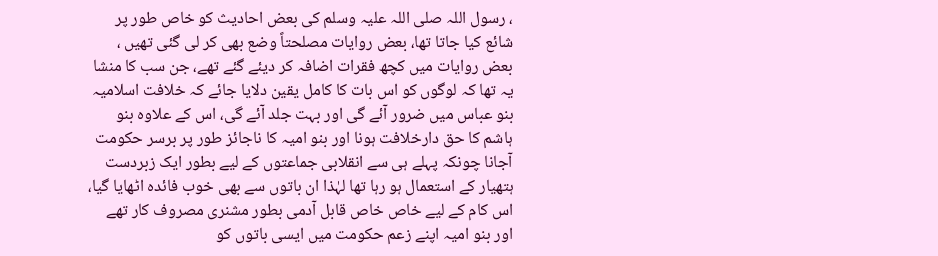، رسول اللہ صلی اللہ علیہ وسلم کی بعض احادیث کو خاص طور پر شائع کیا جاتا تھا، بعض روایات مصلحتاً وضع بھی کر لی گئی تھیں ، بعض روایات میں کچھ فقرات اضافہ کر دیئے گئے تھے، جن سب کا منشا یہ تھا کہ لوگوں کو اس بات کا کامل یقین دلایا جائے کہ خلافت اسلامیہ بنو عباس میں ضرور آئے گی اور بہت جلد آئے گی، اس کے علاوہ بنو ہاشم کا حق دارخلافت ہونا اور بنو امیہ کا ناجائز طور پر برسر حکومت آجانا چونکہ پہلے ہی سے انقلابی جماعتوں کے لیے بطور ایک زبردست ہتھیار کے استعمال ہو رہا تھا لہٰذا ان باتوں سے بھی خوب فائدہ اٹھایا گیا، اس کام کے لیے خاص خاص قابل آدمی بطور مشنری مصروف کار تھے اور بنو امیہ اپنے زعم حکومت میں ایسی باتوں کو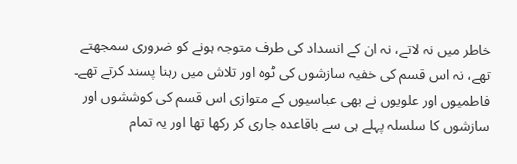خاطر میں نہ لاتے، نہ ان کے انسداد کی طرف متوجہ ہونے کو ضروری سمجھتے تھے، نہ اس قسم کی خفیہ سازشوں کی ٹوہ اور تلاش میں رہنا پسند کرتے تھے۔ فاطمیوں اور علویوں نے بھی عباسیوں کے متوازی اس قسم کی کوششوں اور سازشوں کا سلسلہ پہلے ہی سے باقاعدہ جاری کر رکھا تھا اور یہ تمام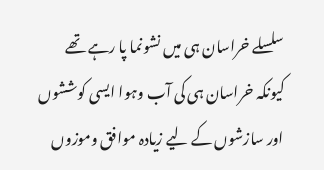سلسلے خراسان ہی میں نشونما پا رہے تھے کیونکہ خراسان ہی کی آب وہوا ایسی کوششوں اور سازشوں کے لیے زیادہ موافق وموزوں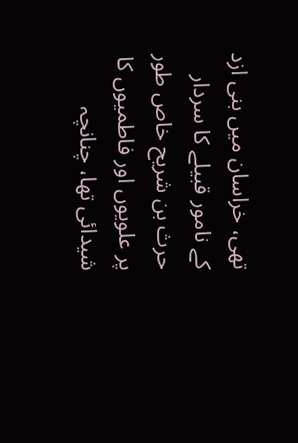تھی، خراسان میں بنی ازد کے نامور قبیلے کا سردار حرث بن شریح خاص طور پر علویوں اور فاطمیوں کا شیدائی تھا، چنانچہ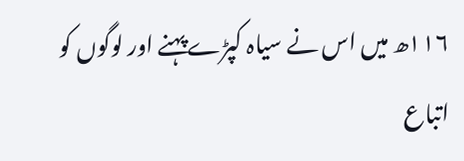۱۱۶ھ میں اس نے سیاہ کپڑے پہنے اور لوگوں کو اتباع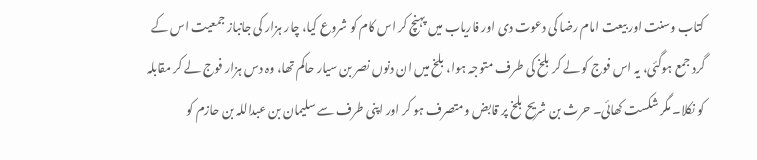کتاب وسنت اور بیعت امام رضا کی دعوت دی اور فاریاب میں پہنچ کر اس کام کو شروع کیا، چار ہزار کی جانباز جمعیت اس کے گرد جمع ہوگئی، یہ اس فوج کو لے کر بلخ کی طرف متوجہ ہوا، بلخ میں ان دنوں نصر بن سیار حاکم تھا، وہ دس ہزار فوج لے کر مقابلہ کو نکلا۔ مگر شکست کھائی۔ حرث بن شریح بلخ پر قابض ومتصرف ہو کر اور اپنی طرف سے سلیمان بن عبداللہ بن حازم کو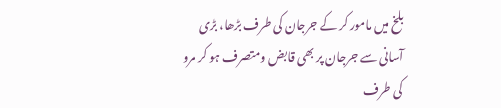بلخ میں مامور کر کے جرجان کی طرف بڑھا، بڑی آسانی سے جرجان پر بھی قابض ومتصرف ہو کر مرو کی طرف